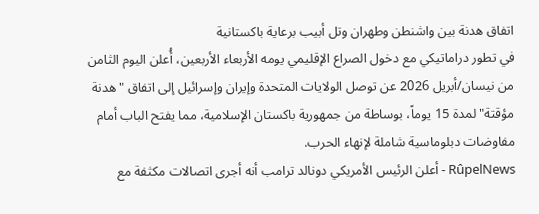اتفاق هدنة بين واشنطن وطهران وتل أبيب برعاية باكستانية
في تطور دراماتيكي مع دخول الصراع الإقليمي يومه الأربعاء الأربعين، أُعلن اليوم الثامن من نيسان/أبريل 2026 عن توصل الولايات المتحدة وإيران وإسرائيل إلى اتفاق "هدنة مؤقتة" لمدة 15 يوماً، بوساطة من جمهورية باكستان الإسلامية، مما يفتح الباب أمام مفاوضات دبلوماسية شاملة لإنهاء الحرب.
RûpelNews - أعلن الرئيس الأمريكي دونالد ترامب أنه أجرى اتصالات مكثفة مع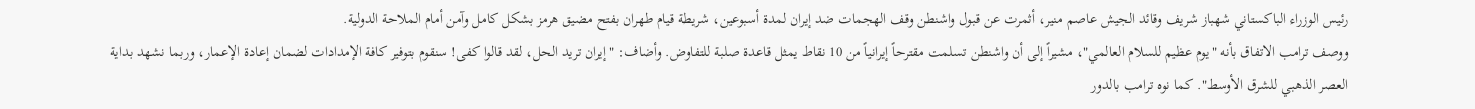رئيس الوزراء الباكستاني شهباز شريف وقائد الجيش عاصم منير، أثمرت عن قبول واشنطن وقف الهجمات ضد إيران لمدة أسبوعين، شريطة قيام طهران بفتح مضيق هرمز بشكل كامل وآمن أمام الملاحة الدولية.
ووصف ترامب الاتفاق بأنه "يوم عظيم للسلام العالمي"، مشيراً إلى أن واشنطن تسلمت مقترحاً إيرانياً من 10 نقاط يمثل قاعدة صلبة للتفاوض. وأضاف: "إيران تريد الحل، لقد قالوا كفى! سنقوم بتوفير كافة الإمدادات لضمان إعادة الإعمار، وربما نشهد بداية العصر الذهبي للشرق الأوسط". كما نوه ترامب بالدور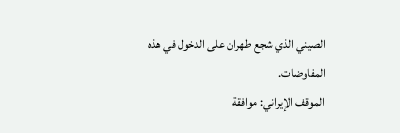الصيني الذي شجع طهران على الدخول في هذه المفاوضات.
الموقف الإيراني: موافقة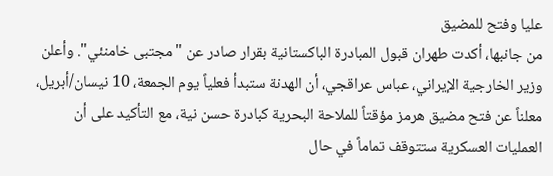عليا وفتح للمضيق
من جانبها، أكدت طهران قبول المبادرة الباكستانية بقرار صادر عن "مجتبى خامنئي". وأعلن وزير الخارجية الإيراني، عباس عراقجي، أن الهدنة ستبدأ فعلياً يوم الجمعة، 10 نيسان/أبريل، معلناً عن فتح مضيق هرمز مؤقتاً للملاحة البحرية كبادرة حسن نية، مع التأكيد على أن العمليات العسكرية ستتوقف تماماً في حال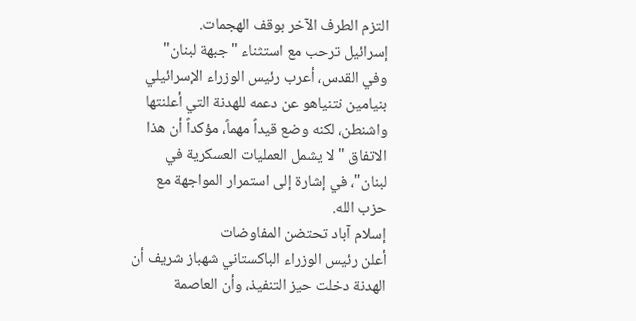التزم الطرف الآخر بوقف الهجمات.
إسرائيل ترحب مع استثناء "جبهة لبنان"
وفي القدس، أعرب رئيس الوزراء الإسرائيلي بنيامين نتنياهو عن دعمه للهدنة التي أعلنتها واشنطن، لكنه وضع قيداً مهماً، مؤكداً أن هذا الاتفاق "لا يشمل العمليات العسكرية في لبنان"، في إشارة إلى استمرار المواجهة مع حزب الله.
إسلام آباد تحتضن المفاوضات
أعلن رئيس الوزراء الباكستاني شهباز شريف أن الهدنة دخلت حيز التنفيذ، وأن العاصمة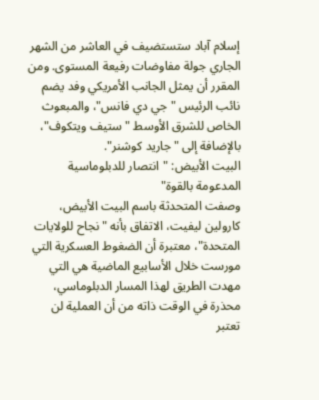إسلام آباد ستستضيف في العاشر من الشهر الجاري جولة مفاوضات رفيعة المستوى. ومن المقرر أن يمثل الجانب الأمريكي وفد يضم نائب الرئيس "جي دي فانس"، والمبعوث الخاص للشرق الأوسط "ستيف ويتكوف"، بالإضافة إلى "جاريد كوشنر".
البيت الأبيض: "انتصار للدبلوماسية المدعومة بالقوة"
وصفت المتحدثة باسم البيت الأبيض، كارولين ليفيت، الاتفاق بأنه "نجاح للولايات المتحدة"، معتبرة أن الضغوط العسكرية التي مورست خلال الأسابيع الماضية هي التي مهدت الطريق لهذا المسار الدبلوماسي، محذرة في الوقت ذاته من أن العملية لن تعتبر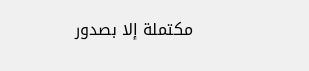مكتملة إلا بصدور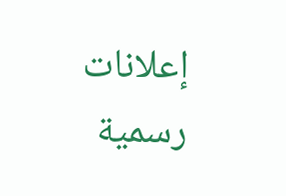إعلانات رسمية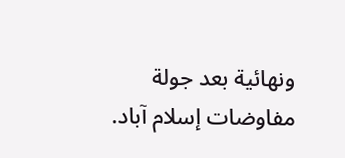ونهائية بعد جولة مفاوضات إسلام آباد.